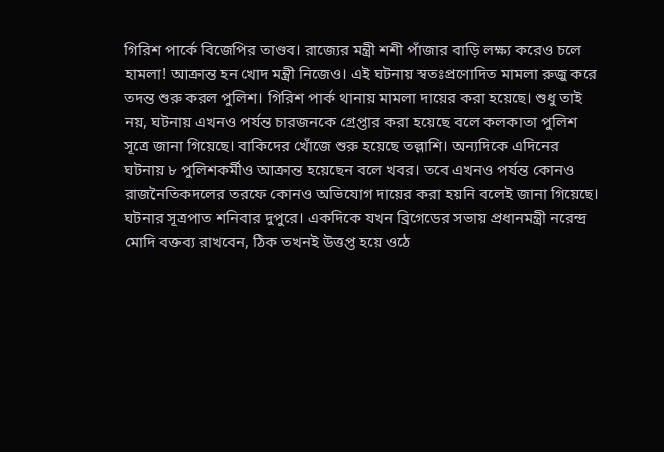গিরিশ পার্কে বিজেপির তাণ্ডব। রাজ্যের মন্ত্রী শশী পাঁজার বাড়ি লক্ষ্য করেও চলে হামলা! আক্রান্ত হন খোদ মন্ত্রী নিজেও। এই ঘটনায় স্বতঃপ্রণোদিত মামলা রুজু করে তদন্ত শুরু করল পুলিশ। গিরিশ পার্ক থানায় মামলা দায়ের করা হয়েছে। শুধু তাই নয়, ঘটনায় এখনও পর্যন্ত চারজনকে গ্রেপ্তার করা হয়েছে বলে কলকাতা পুলিশ সূত্রে জানা গিয়েছে। বাকিদের খোঁজে শুরু হয়েছে তল্লাশি। অন্যদিকে এদিনের ঘটনায় ৮ পুলিশকর্মীও আক্রান্ত হয়েছেন বলে খবর। তবে এখনও পর্যন্ত কোনও রাজনৈতিকদলের তরফে কোনও অভিযোগ দায়ের করা হয়নি বলেই জানা গিয়েছে।
ঘটনার সূত্রপাত শনিবার দুপুরে। একদিকে যখন ব্রিগেডের সভায় প্রধানমন্ত্রী নরেন্দ্র মোদি বক্তব্য রাখবেন, ঠিক তখনই উত্তপ্ত হয়ে ওঠে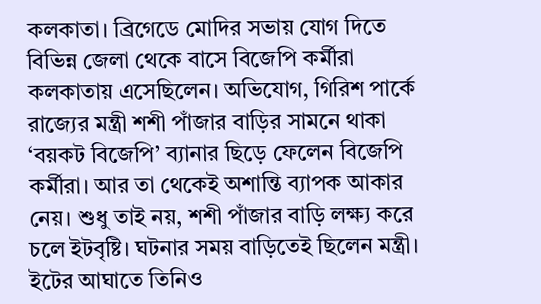কলকাতা। ব্রিগেডে মোদির সভায় যোগ দিতে বিভিন্ন জেলা থেকে বাসে বিজেপি কর্মীরা কলকাতায় এসেছিলেন। অভিযোগ, গিরিশ পার্কে রাজ্যের মন্ত্রী শশী পাঁজার বাড়ির সামনে থাকা ‘বয়কট বিজেপি’ ব্যানার ছিড়ে ফেলেন বিজেপি কর্মীরা। আর তা থেকেই অশান্তি ব্যাপক আকার নেয়। শুধু তাই নয়, শশী পাঁজার বাড়ি লক্ষ্য করে চলে ইটবৃষ্টি। ঘটনার সময় বাড়িতেই ছিলেন মন্ত্রী। ইটের আঘাতে তিনিও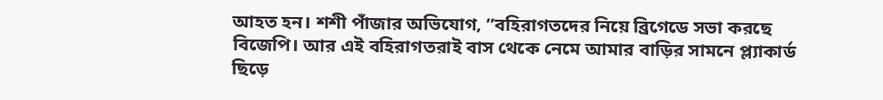আহত হন। শশী পাঁজার অভিযোগ, ”বহিরাগতদের নিয়ে ব্রিগেডে সভা করছে বিজেপি। আর এই বহিরাগতরাই বাস থেকে নেমে আমার বাড়ির সামনে প্ল্যাকার্ড ছিড়ে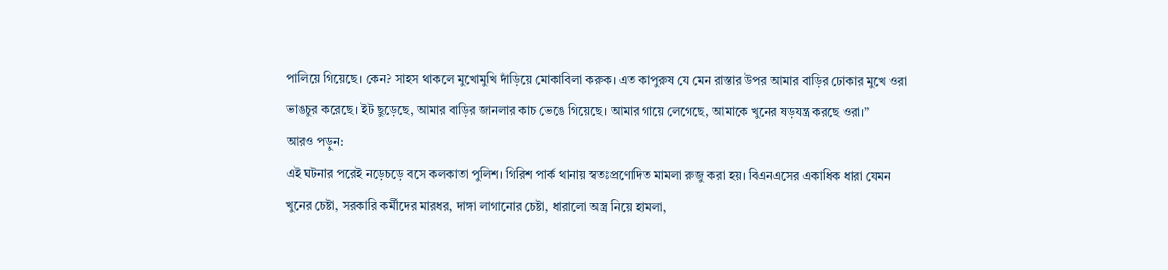পালিয়ে গিয়েছে। কেন? সাহস থাকলে মুখোমুখি দাঁড়িয়ে মোকাবিলা করুক। এত কাপুরুষ যে মেন রাস্তার উপর আমার বাড়ির ঢোকার মুখে ওরা ভাঙচুর করেছে। ইট ছুড়েছে, আমার বাড়ির জানলার কাচ ভেঙে গিয়েছে। আমার গায়ে লেগেছে, আমাকে খুনের ষড়যন্ত্র করছে ওরা।”
আরও পড়ুন:
এই ঘটনার পরেই নড়েচড়ে বসে কলকাতা পুলিশ। গিরিশ পার্ক থানায় স্বতঃপ্রণোদিত মামলা রুজু করা হয়। বিএনএসের একাধিক ধারা যেমন খুনের চেষ্টা, সরকারি কর্মীদের মারধর, দাঙ্গা লাগানোর চেষ্টা, ধারালো অস্ত্র নিয়ে হামলা,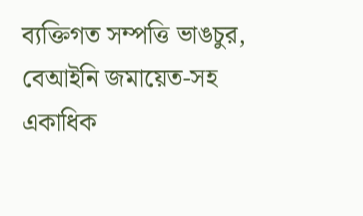ব্যক্তিগত সম্পত্তি ভাঙচুর, বেআইনি জমায়েত-সহ একাধিক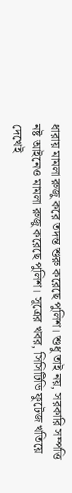ধারায় মামলা রুজু করে তদন্ত শুরু করেছে পুলিশ। শুধু তাই নয়, সরকারি সম্পত্তি নষ্ট আইনেও মামলা রুজু করেছে পুলিশ। সূত্রের খবর, সিসিটিভি ফুটেজ খতিয়ে দেখেই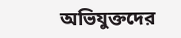অভিযুক্তদের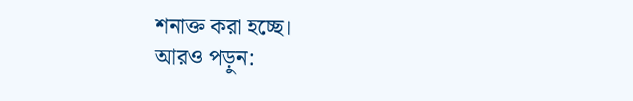শনাক্ত করা হচ্ছে।
আরও পড়ুন: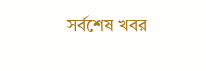সর্বশেষ খবর